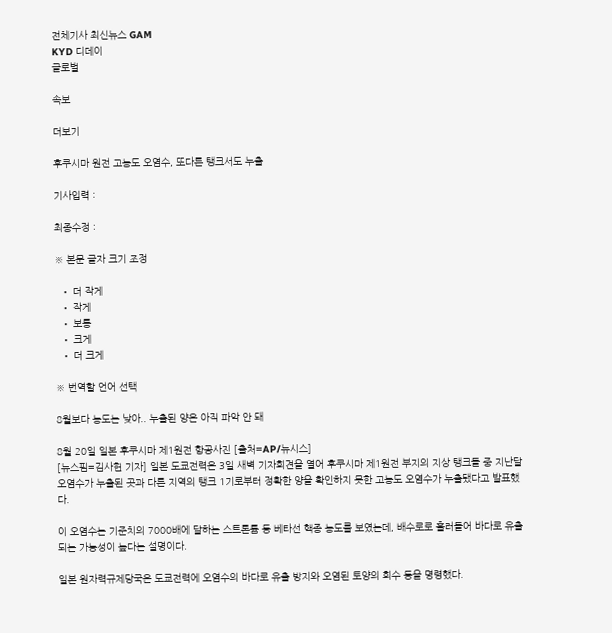전체기사 최신뉴스 GAM
KYD 디데이
글로벌

속보

더보기

후쿠시마 원전 고농도 오염수, 또다른 탱크서도 누출

기사입력 :

최종수정 :

※ 본문 글자 크기 조정

  • 더 작게
  • 작게
  • 보통
  • 크게
  • 더 크게

※ 번역할 언어 선택

8월보다 농도는 낮아.. 누출된 양은 아직 파악 안 돼

8월 20일 일본 후쿠시마 제1원전 항공사진 [출처=AP/뉴시스]
[뉴스핌=김사헌 기자] 일본 도쿄전력은 3일 새벽 기자회견을 열어 후쿠시마 제1원전 부지의 지상 탱크들 중 지난달 오염수가 누출된 곳과 다른 지역의 탱크 1기로부터 정확한 양을 확인하지 못한 고농도 오염수가 누출됐다고 발표했다.

이 오염수는 기준치의 7000배에 달하는 스트론튬 등 베타선 핵종 농도를 보였는데, 배수로로 흘러들어 바다로 유출되는 가능성이 높다는 설명이다.

일본 원자력규제당국은 도쿄전력에 오염수의 바다로 유출 방지와 오염된 토양의 회수 등을 명령했다.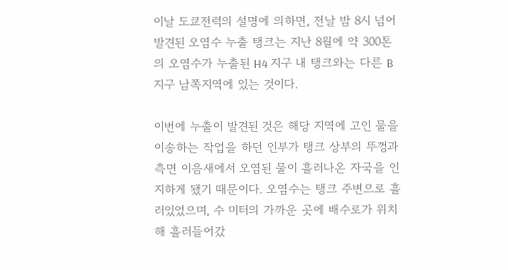이날 도쿄전력의 설명에 의하면, 전날 밤 8시 넘어 발견된 오염수 누출 탱크는 지난 8월에 약 300톤의 오염수가 누출된 H4 지구 내 탱크와는 다른 B지구 남쪽지역에 있는 것이다.

이번에 누출이 발견된 것은 해당 지역에 고인 물을 이송하는 작업을 하던 인부가 탱크 상부의 뚜껑과 측면 이음새에서 오염된 물이 흘러나온 자국을 인지하게 됐기 때문이다. 오염수는 탱크 주변으로 흘러있었으며, 수 미터의 가까운 곳에 배수로가 위치해 흘러들어갔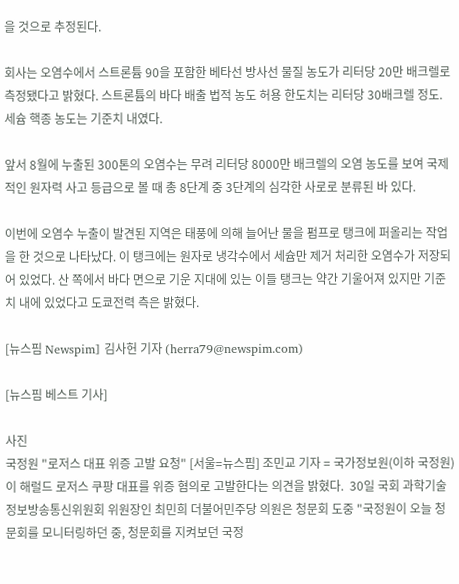을 것으로 추정된다.

회사는 오염수에서 스트론튬 90을 포함한 베타선 방사선 물질 농도가 리터당 20만 배크렐로 측정됐다고 밝혔다. 스트론튬의 바다 배출 법적 농도 허용 한도치는 리터당 30배크렐 정도. 세슘 핵종 농도는 기준치 내였다.

앞서 8월에 누출된 300톤의 오염수는 무려 리터당 8000만 배크렐의 오염 농도를 보여 국제적인 원자력 사고 등급으로 볼 때 총 8단계 중 3단계의 심각한 사로로 분류된 바 있다.

이번에 오염수 누출이 발견된 지역은 태풍에 의해 늘어난 물을 펌프로 탱크에 퍼올리는 작업을 한 것으로 나타났다. 이 탱크에는 원자로 냉각수에서 세슘만 제거 처리한 오염수가 저장되어 있었다. 산 쪽에서 바다 면으로 기운 지대에 있는 이들 탱크는 약간 기울어져 있지만 기준치 내에 있었다고 도쿄전력 측은 밝혔다.

[뉴스핌 Newspim] 김사헌 기자 (herra79@newspim.com)

[뉴스핌 베스트 기사]

사진
국정원 "로저스 대표 위증 고발 요청" [서울=뉴스핌] 조민교 기자 = 국가정보원(이하 국정원)이 해럴드 로저스 쿠팡 대표를 위증 혐의로 고발한다는 의견을 밝혔다.  30일 국회 과학기술정보방송통신위원회 위원장인 최민희 더불어민주당 의원은 청문회 도중 "국정원이 오늘 청문회를 모니터링하던 중, 청문회를 지켜보던 국정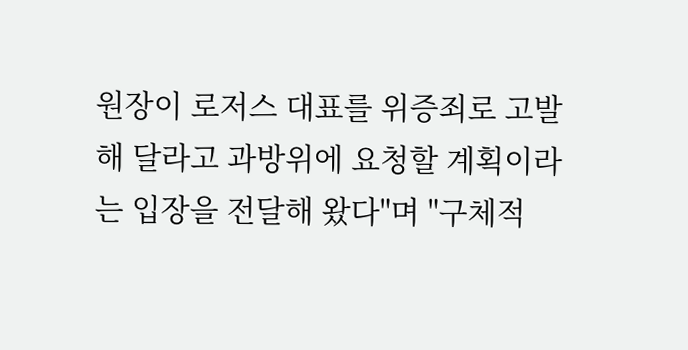원장이 로저스 대표를 위증죄로 고발해 달라고 과방위에 요청할 계획이라는 입장을 전달해 왔다"며 "구체적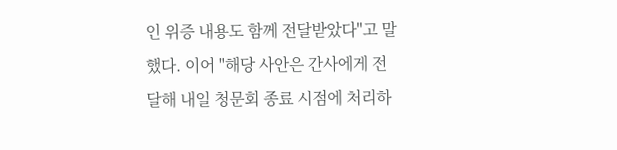인 위증 내용도 함께 전달받았다"고 말했다. 이어 "해당 사안은 간사에게 전달해 내일 청문회 종료 시점에 처리하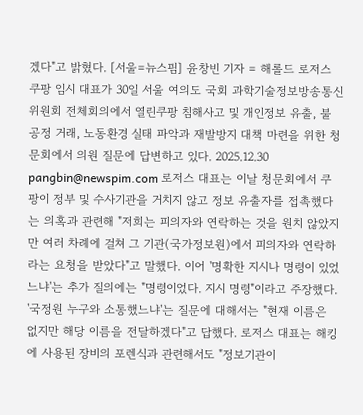겠다"고 밝혔다. [서울=뉴스핌] 윤창빈 기자 = 해롤드 로저스 쿠팡 임시 대표가 30일 서울 여의도 국회 과학기술정보방송통신위원회 전체회의에서 열린쿠팡 침해사고 및 개인정보 유출, 불공정 거래, 노동환경 실태 파악과 재발방지 대책 마련을 위한 청문회에서 의원 질문에 답변하고 있다. 2025.12.30 pangbin@newspim.com 로저스 대표는 이날 청문회에서 쿠팡이 정부 및 수사기관을 거치지 않고 정보 유출자를 접촉했다는 의혹과 관련해 "저희는 피의자와 연락하는 것을 원치 않았지만 여러 차례에 걸쳐 그 기관(국가정보원)에서 피의자와 연락하라는 요청을 받았다"고 말했다. 이어 '명확한 지시나 명령이 있었느냐'는 추가 질의에는 "명령이었다. 지시 명령"이라고 주장했다. '국정원 누구와 소통했느냐'는 질문에 대해서는 "현재 이름은 없지만 해당 이름을 전달하겠다"고 답했다. 로저스 대표는 해킹에 사용된 장비의 포렌식과 관련해서도 "정보기관이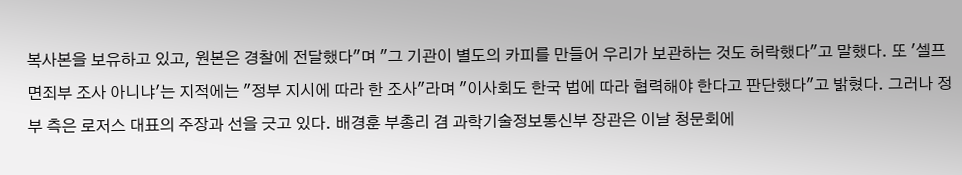복사본을 보유하고 있고, 원본은 경찰에 전달했다"며 "그 기관이 별도의 카피를 만들어 우리가 보관하는 것도 허락했다"고 말했다. 또 '셀프 면죄부 조사 아니냐'는 지적에는 "정부 지시에 따라 한 조사"라며 "이사회도 한국 법에 따라 협력해야 한다고 판단했다"고 밝혔다. 그러나 정부 측은 로저스 대표의 주장과 선을 긋고 있다. 배경훈 부총리 겸 과학기술정보통신부 장관은 이날 청문회에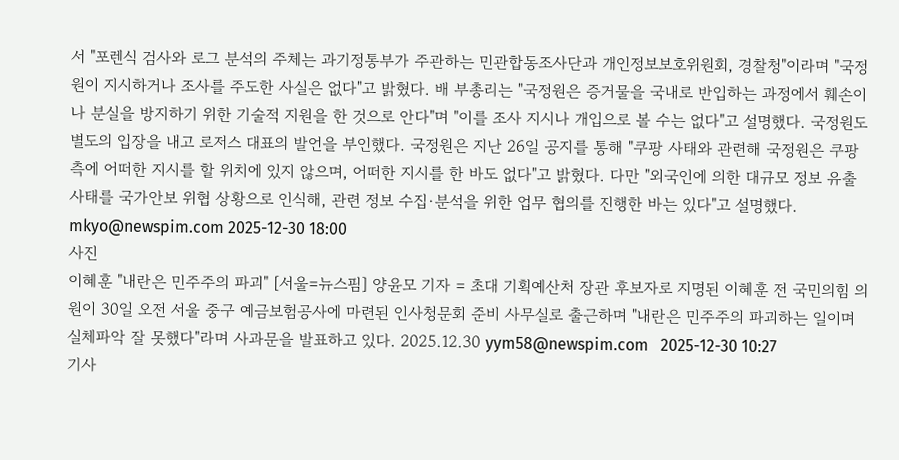서 "포렌식 검사와 로그 분석의 주체는 과기정통부가 주관하는 민관합동조사단과 개인정보보호위원회, 경찰청"이라며 "국정원이 지시하거나 조사를 주도한 사실은 없다"고 밝혔다. 배 부총리는 "국정원은 증거물을 국내로 반입하는 과정에서 훼손이나 분실을 방지하기 위한 기술적 지원을 한 것으로 안다"며 "이를 조사 지시나 개입으로 볼 수는 없다"고 설명했다. 국정원도 별도의 입장을 내고 로저스 대표의 발언을 부인했다. 국정원은 지난 26일 공지를 통해 "쿠팡 사태와 관련해 국정원은 쿠팡 측에 어떠한 지시를 할 위치에 있지 않으며, 어떠한 지시를 한 바도 없다"고 밝혔다. 다만 "외국인에 의한 대규모 정보 유출 사태를 국가안보 위협 상황으로 인식해, 관련 정보 수집·분석을 위한 업무 협의를 진행한 바는 있다"고 설명했다. mkyo@newspim.com 2025-12-30 18:00
사진
이혜훈 "내란은 민주주의 파괴" [서울=뉴스핌] 양윤모 기자 = 초대 기획예산처 장관 후보자로 지명된 이혜훈 전 국민의힘 의원이 30일 오전 서울 중구 예금보험공사에 마련된 인사청문회 준비 사무실로 출근하며 "내란은 민주주의 파괴하는 일이며 실체파악 잘 못했다"라며 사과문을 발표하고 있다. 2025.12.30 yym58@newspim.com   2025-12-30 10:27
기사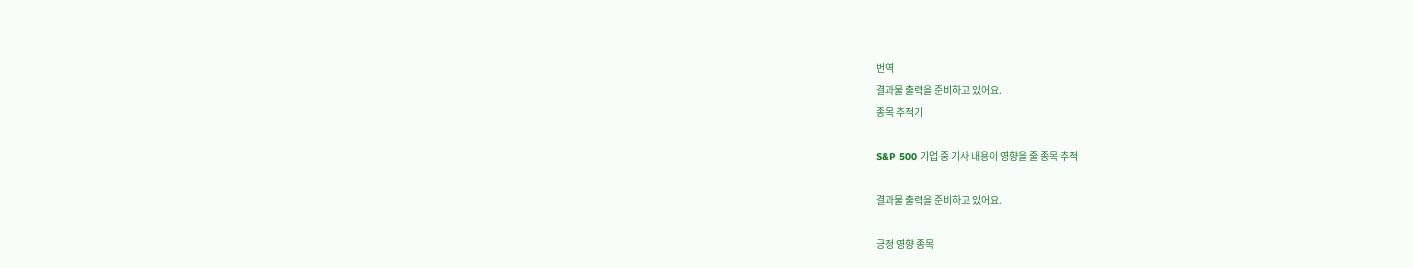번역
결과물 출력을 준비하고 있어요.
종목 추적기

S&P 500 기업 중 기사 내용이 영향을 줄 종목 추적

결과물 출력을 준비하고 있어요.

긍정 영향 종목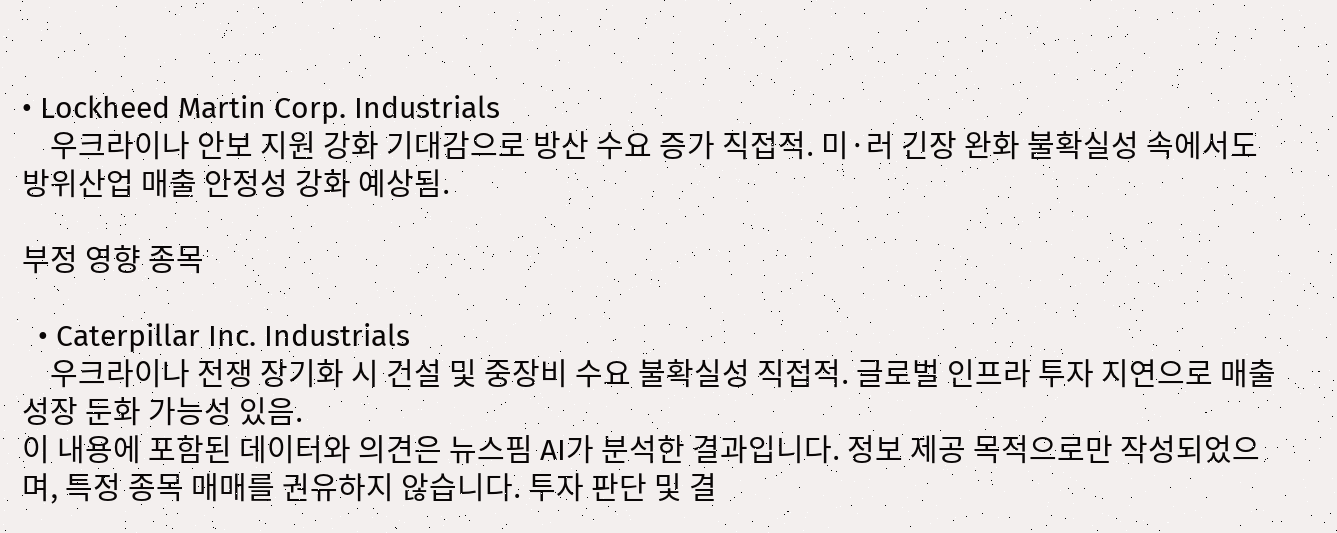• Lockheed Martin Corp. Industrials
    우크라이나 안보 지원 강화 기대감으로 방산 수요 증가 직접적. 미·러 긴장 완화 불확실성 속에서도 방위산업 매출 안정성 강화 예상됨.

부정 영향 종목

  • Caterpillar Inc. Industrials
    우크라이나 전쟁 장기화 시 건설 및 중장비 수요 불확실성 직접적. 글로벌 인프라 투자 지연으로 매출 성장 둔화 가능성 있음.
이 내용에 포함된 데이터와 의견은 뉴스핌 AI가 분석한 결과입니다. 정보 제공 목적으로만 작성되었으며, 특정 종목 매매를 권유하지 않습니다. 투자 판단 및 결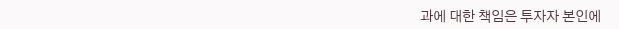과에 대한 책임은 투자자 본인에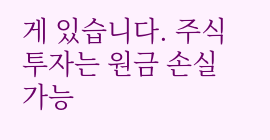게 있습니다. 주식 투자는 원금 손실 가능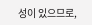성이 있으므로,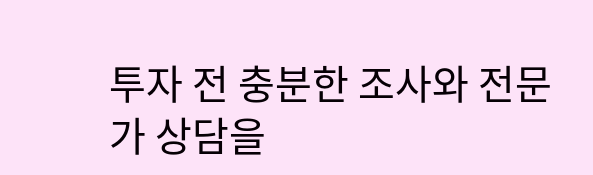투자 전 충분한 조사와 전문가 상담을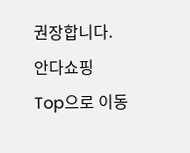권장합니다.
안다쇼핑
Top으로 이동